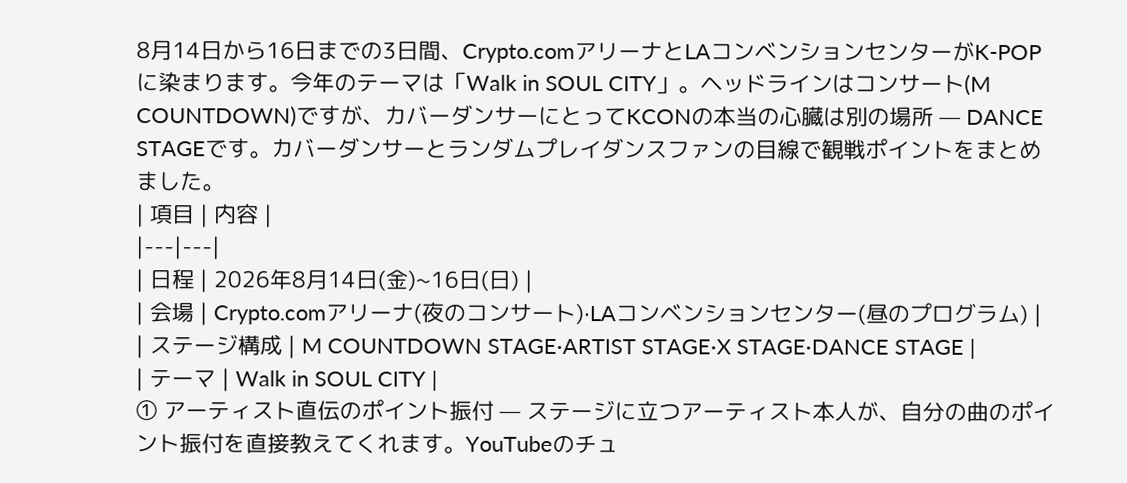8月14日から16日までの3日間、Crypto.comアリーナとLAコンベンションセンターがK-POPに染まります。今年のテーマは「Walk in SOUL CITY」。ヘッドラインはコンサート(M COUNTDOWN)ですが、カバーダンサーにとってKCONの本当の心臓は別の場所 — DANCE STAGEです。カバーダンサーとランダムプレイダンスファンの目線で観戦ポイントをまとめました。
| 項目 | 内容 |
|---|---|
| 日程 | 2026年8月14日(金)~16日(日) |
| 会場 | Crypto.comアリーナ(夜のコンサート)·LAコンベンションセンター(昼のプログラム) |
| ステージ構成 | M COUNTDOWN STAGE·ARTIST STAGE·X STAGE·DANCE STAGE |
| テーマ | Walk in SOUL CITY |
① アーティスト直伝のポイント振付 — ステージに立つアーティスト本人が、自分の曲のポイント振付を直接教えてくれます。YouTubeのチュ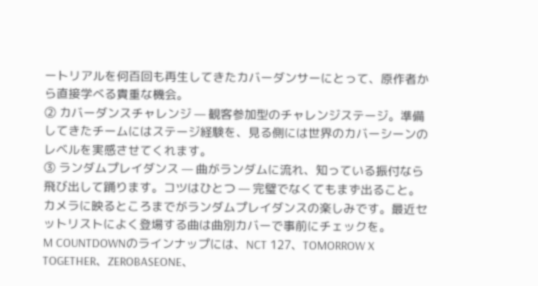ートリアルを何百回も再生してきたカバーダンサーにとって、原作者から直接学べる貴重な機会。
② カバーダンスチャレンジ — 観客参加型のチャレンジステージ。準備してきたチームにはステージ経験を、見る側には世界のカバーシーンのレベルを実感させてくれます。
③ ランダムプレイダンス — 曲がランダムに流れ、知っている振付なら飛び出して踊ります。コツはひとつ — 完璧でなくてもまず出ること。カメラに映るところまでがランダムプレイダンスの楽しみです。最近セットリストによく登場する曲は曲別カバーで事前にチェックを。
M COUNTDOWNのラインナップには、NCT 127、TOMORROW X TOGETHER、ZEROBASEONE、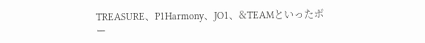TREASURE、P1Harmony、JO1、&TEAMといったボー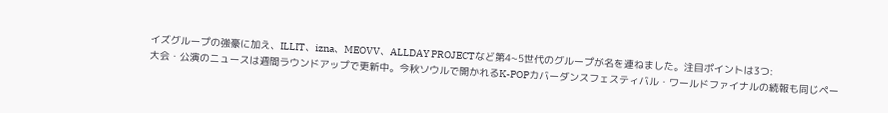イズグループの強豪に加え、ILLIT、izna、MEOVV、ALLDAY PROJECTなど第4~5世代のグループが名を連ねました。注目ポイントは3つ:
大会・公演のニュースは週間ラウンドアップで更新中。今秋ソウルで開かれるK-POPカバーダンスフェスティバル・ワールドファイナルの続報も同じペー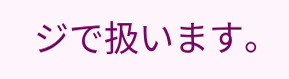ジで扱います。